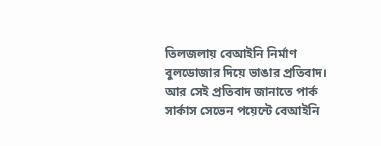তিলজলায় বেআইনি নির্মাণ বুলডোজার দিয়ে ভাঙার প্রতিবাদ। আর সেই প্রতিবাদ জানাতে পার্ক সার্কাস সেভেন পয়েন্টে বেআইনি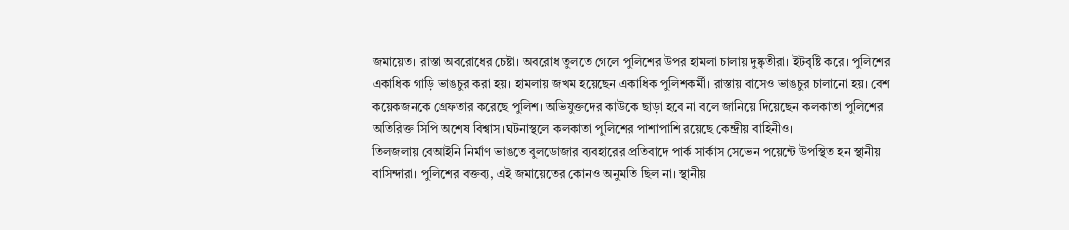জমায়েত। রাস্তা অবরোধের চেষ্টা। অবরোধ তুলতে গেলে পুলিশের উপর হামলা চালায় দুষ্কৃতীরা। ইটবৃষ্টি করে। পুলিশের একাধিক গাড়ি ভাঙচুর করা হয়। হামলায় জখম হয়েছেন একাধিক পুলিশকর্মী। রাস্তায় বাসেও ভাঙচুর চালানো হয়। বেশ কয়েকজনকে গ্রেফতার করেছে পুলিশ। অভিযুক্তদের কাউকে ছাড়া হবে না বলে জানিয়ে দিয়েছেন কলকাতা পুলিশের অতিরিক্ত সিপি অশেষ বিশ্বাস।ঘটনাস্থলে কলকাতা পুলিশের পাশাপাশি রয়েছে কেন্দ্রীয় বাহিনীও।
তিলজলায় বেআইনি নির্মাণ ভাঙতে বুলডোজার ব্যবহারের প্রতিবাদে পার্ক সার্কাস সেভেন পয়েন্টে উপস্থিত হন স্থানীয় বাসিন্দারা। পুলিশের বক্তব্য, এই জমায়েতের কোনও অনুমতি ছিল না। স্থানীয়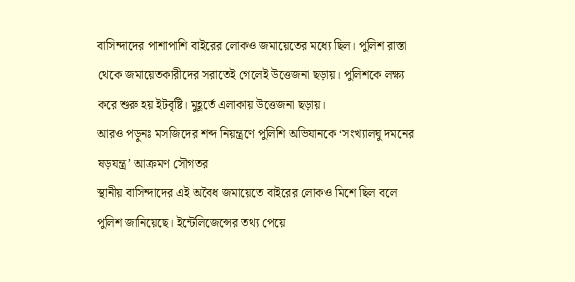বাসিন্দাদের পাশাপাশি বাইরের লোকও জমায়েতের মধ্যে ছিল। পুলিশ রাস্তা থেকে জমায়েতকারীদের সরাতেই গেলেই উত্তেজনা ছড়ায়। পুলিশকে লক্ষ্য করে শুরু হয় ইটবৃষ্টি। মুহূর্তে এলাকায় উত্তেজনা ছড়ায়।
আরও পড়ুনঃ মসজিদের শব্দ নিয়ন্ত্রণে পুলিশি অভিযানকে ‘সংখ্যালঘু দমনের ষড়যন্ত্র’ আক্রমণ সৌগতর
স্থানীয় বাসিন্দাদের এই অবৈধ জমায়েতে বাইরের লোকও মিশে ছিল বলে পুলিশ জানিয়েছে। ইন্টেলিজেন্সের তথ্য পেয়ে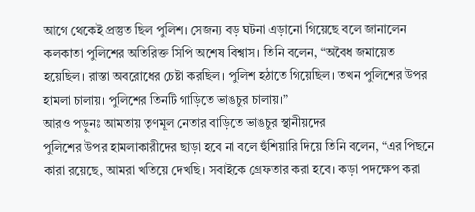আগে থেকেই প্রস্তুত ছিল পুলিশ। সেজন্য বড় ঘটনা এড়ানো গিয়েছে বলে জানালেন কলকাতা পুলিশের অতিরিক্ত সিপি অশেষ বিশ্বাস। তিনি বলেন, “অবৈধ জমায়েত হয়েছিল। রাস্তা অবরোধের চেষ্টা করছিল। পুলিশ হঠাতে গিয়েছিল। তখন পুলিশের উপর হামলা চালায়। পুলিশের তিনটি গাড়িতে ভাঙচুর চালায়।”
আরও পড়ুনঃ আমতায় তৃণমূল নেতার বাড়িতে ভাঙচুর স্থানীয়দের
পুলিশের উপর হামলাকারীদের ছাড়া হবে না বলে হুঁশিয়ারি দিয়ে তিনি বলেন, “এর পিছনে কারা রয়েছে, আমরা খতিয়ে দেখছি। সবাইকে গ্রেফতার করা হবে। কড়া পদক্ষেপ করা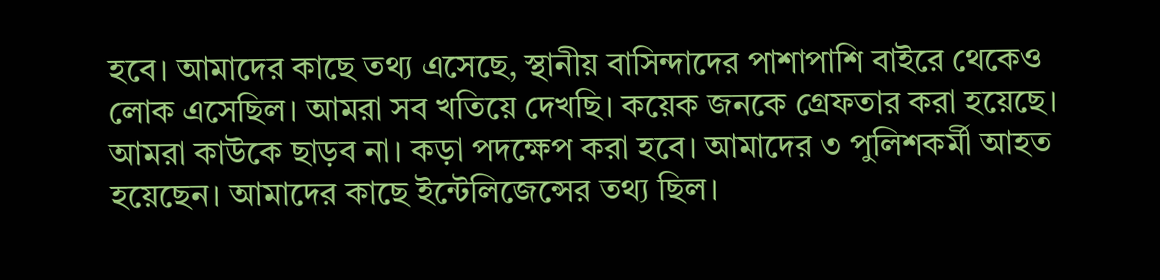হবে। আমাদের কাছে তথ্য এসেছে, স্থানীয় বাসিন্দাদের পাশাপাশি বাইরে থেকেও লোক এসেছিল। আমরা সব খতিয়ে দেখছি। কয়েক জনকে গ্রেফতার করা হয়েছে। আমরা কাউকে ছাড়ব না। কড়া পদক্ষেপ করা হবে। আমাদের ৩ পুলিশকর্মী আহত হয়েছেন। আমাদের কাছে ইন্টেলিজেন্সের তথ্য ছিল।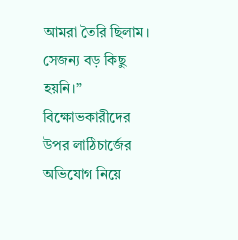আমরা তৈরি ছিলাম। সেজন্য বড় কিছু হয়নি।” বিক্ষোভকারীদের উপর লাঠিচার্জের অভিযোগ নিয়ে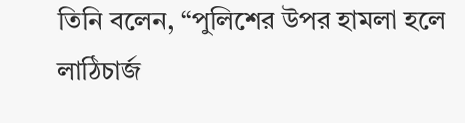তিনি বলেন, “পুলিশের উপর হামলা হলে লাঠিচার্জ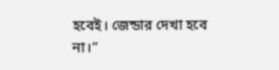হবেই। জেন্ডার দেখা হবে না।”